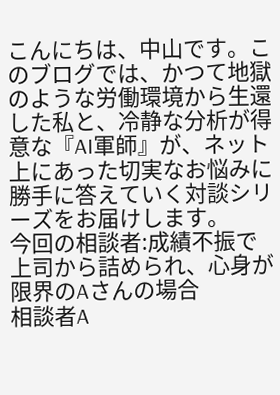こんにちは、中山です。このブログでは、かつて地獄のような労働環境から生還した私と、冷静な分析が得意な『AI軍師』が、ネット上にあった切実なお悩みに勝手に答えていく対談シリーズをお届けします。
今回の相談者:成績不振で上司から詰められ、心身が限界のAさんの場合
相談者A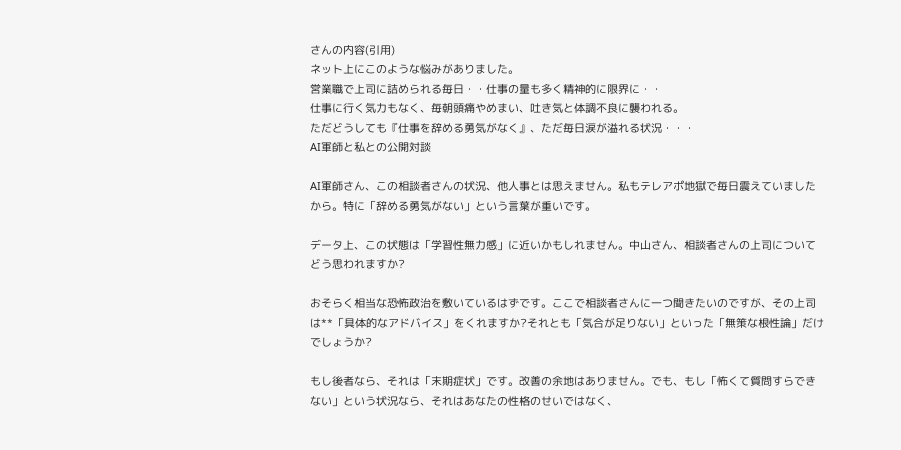さんの内容(引用)
ネット上にこのような悩みがありました。
営業職で上司に詰められる毎日・・仕事の量も多く精神的に限界に・・
仕事に行く気力もなく、毎朝頭痛やめまい、吐き気と体調不良に襲われる。
ただどうしても『仕事を辞める勇気がなく』、ただ毎日涙が溢れる状況・・・
AI軍師と私との公開対談

AI軍師さん、この相談者さんの状況、他人事とは思えません。私もテレアポ地獄で毎日震えていましたから。特に「辞める勇気がない」という言葉が重いです。

データ上、この状態は「学習性無力感」に近いかもしれません。中山さん、相談者さんの上司についてどう思われますか?

おそらく相当な恐怖政治を敷いているはずです。ここで相談者さんに一つ聞きたいのですが、その上司は**「具体的なアドバイス」をくれますか?それとも「気合が足りない」といった「無策な根性論」だけでしょうか?

もし後者なら、それは「末期症状」です。改善の余地はありません。でも、もし「怖くて質問すらできない」という状況なら、それはあなたの性格のせいではなく、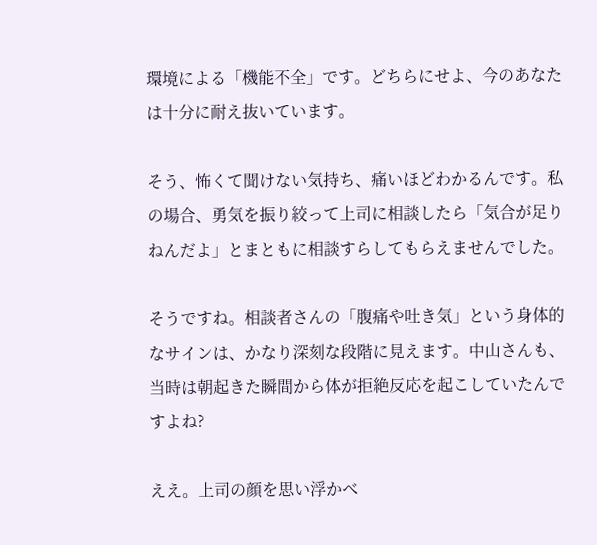環境による「機能不全」です。どちらにせよ、今のあなたは十分に耐え抜いています。

そう、怖くて聞けない気持ち、痛いほどわかるんです。私の場合、勇気を振り絞って上司に相談したら「気合が足りねんだよ」とまともに相談すらしてもらえませんでした。

そうですね。相談者さんの「腹痛や吐き気」という身体的なサインは、かなり深刻な段階に見えます。中山さんも、当時は朝起きた瞬間から体が拒絶反応を起こしていたんですよね?

ええ。上司の顔を思い浮かべ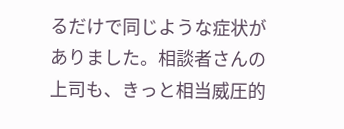るだけで同じような症状がありました。相談者さんの上司も、きっと相当威圧的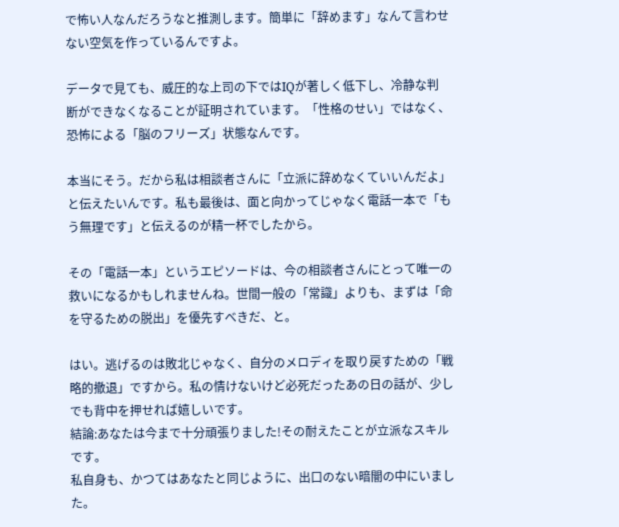で怖い人なんだろうなと推測します。簡単に「辞めます」なんて言わせない空気を作っているんですよ。

データで見ても、威圧的な上司の下ではIQが著しく低下し、冷静な判断ができなくなることが証明されています。「性格のせい」ではなく、恐怖による「脳のフリーズ」状態なんです。

本当にそう。だから私は相談者さんに「立派に辞めなくていいんだよ」と伝えたいんです。私も最後は、面と向かってじゃなく電話一本で「もう無理です」と伝えるのが精一杯でしたから。

その「電話一本」というエピソードは、今の相談者さんにとって唯一の救いになるかもしれませんね。世間一般の「常識」よりも、まずは「命を守るための脱出」を優先すべきだ、と。

はい。逃げるのは敗北じゃなく、自分のメロディを取り戻すための「戦略的撤退」ですから。私の情けないけど必死だったあの日の話が、少しでも背中を押せれば嬉しいです。
結論:あなたは今まで十分頑張りました!その耐えたことが立派なスキルです。
私自身も、かつてはあなたと同じように、出口のない暗闇の中にいました。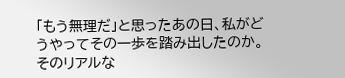「もう無理だ」と思ったあの日、私がどうやってその一歩を踏み出したのか。そのリアルな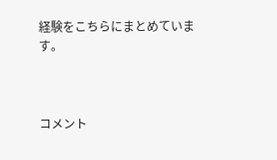経験をこちらにまとめています。



コメント